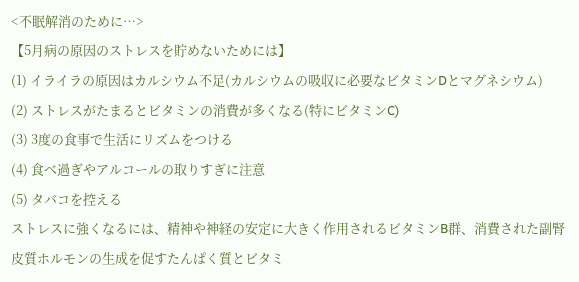<不眠解消のために…>
【5月病の原因のストレスを貯めないためには】
(1) イライラの原因はカルシウム不足(カルシウムの吸収に必要なビタミンDとマグネシウム)
(2) ストレスがたまるとビタミンの消費が多くなる(特にビタミンC)
(3) 3度の食事で生活にリズムをつける
(4) 食べ過ぎやアルコールの取りすぎに注意
(5) タバコを控える
ストレスに強くなるには、精神や神経の安定に大きく作用されるビタミンB群、消費された副腎皮質ホルモンの生成を促すたんぱく質とビタミ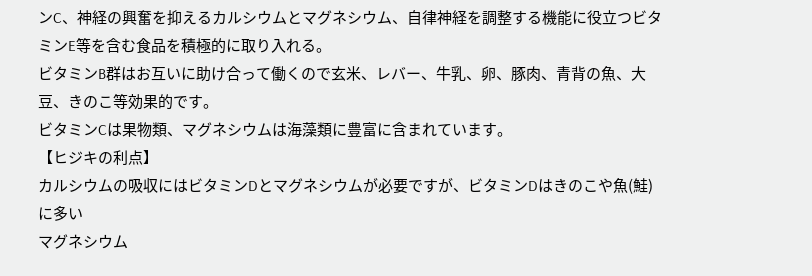ンC、神経の興奮を抑えるカルシウムとマグネシウム、自律神経を調整する機能に役立つビタミンE等を含む食品を積極的に取り入れる。
ビタミンB群はお互いに助け合って働くので玄米、レバー、牛乳、卵、豚肉、青背の魚、大豆、きのこ等効果的です。
ビタミンCは果物類、マグネシウムは海藻類に豊富に含まれています。
【ヒジキの利点】
カルシウムの吸収にはビタミンDとマグネシウムが必要ですが、ビタミンDはきのこや魚(鮭)に多い
マグネシウム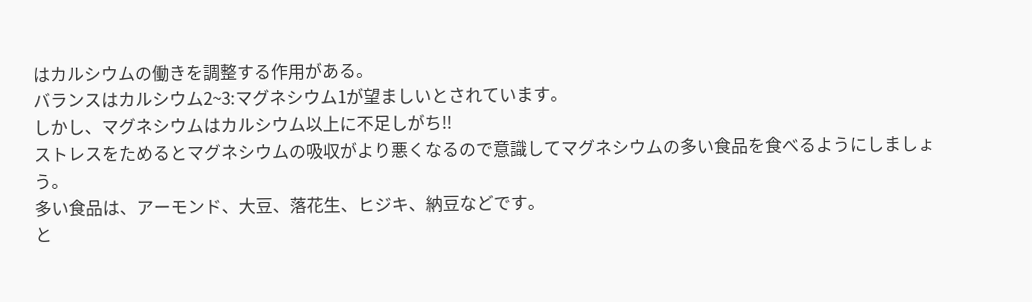はカルシウムの働きを調整する作用がある。
バランスはカルシウム2~3:マグネシウム1が望ましいとされています。
しかし、マグネシウムはカルシウム以上に不足しがち!!
ストレスをためるとマグネシウムの吸収がより悪くなるので意識してマグネシウムの多い食品を食べるようにしましょう。
多い食品は、アーモンド、大豆、落花生、ヒジキ、納豆などです。
と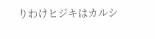りわけヒジキはカルシ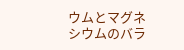ウムとマグネシウムのバラ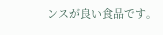ンスが良い食品です。